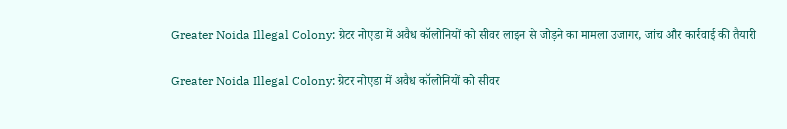Greater Noida Illegal Colony: ग्रेटर नोएडा में अवैध कॉलोनियों को सीवर लाइन से जोड़ने का मामला उजागर, जांच और कार्रवाई की तैयारी

Greater Noida Illegal Colony: ग्रेटर नोएडा में अवैध कॉलोनियों को सीवर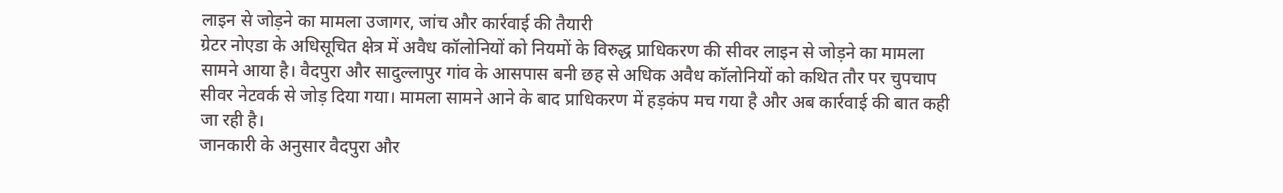लाइन से जोड़ने का मामला उजागर, जांच और कार्रवाई की तैयारी
ग्रेटर नोएडा के अधिसूचित क्षेत्र में अवैध कॉलोनियों को नियमों के विरुद्ध प्राधिकरण की सीवर लाइन से जोड़ने का मामला सामने आया है। वैदपुरा और सादुल्लापुर गांव के आसपास बनी छह से अधिक अवैध कॉलोनियों को कथित तौर पर चुपचाप सीवर नेटवर्क से जोड़ दिया गया। मामला सामने आने के बाद प्राधिकरण में हड़कंप मच गया है और अब कार्रवाई की बात कही जा रही है।
जानकारी के अनुसार वैदपुरा और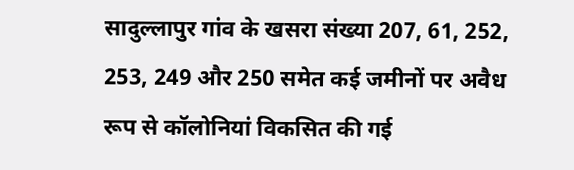सादुल्लापुर गांव के खसरा संख्या 207, 61, 252, 253, 249 और 250 समेत कई जमीनों पर अवैध रूप से कॉलोनियां विकसित की गई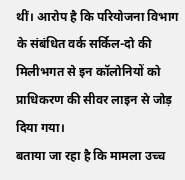थीं। आरोप है कि परियोजना विभाग के संबंधित वर्क सर्किल-दो की मिलीभगत से इन कॉलोनियों को प्राधिकरण की सीवर लाइन से जोड़ दिया गया।
बताया जा रहा है कि मामला उच्च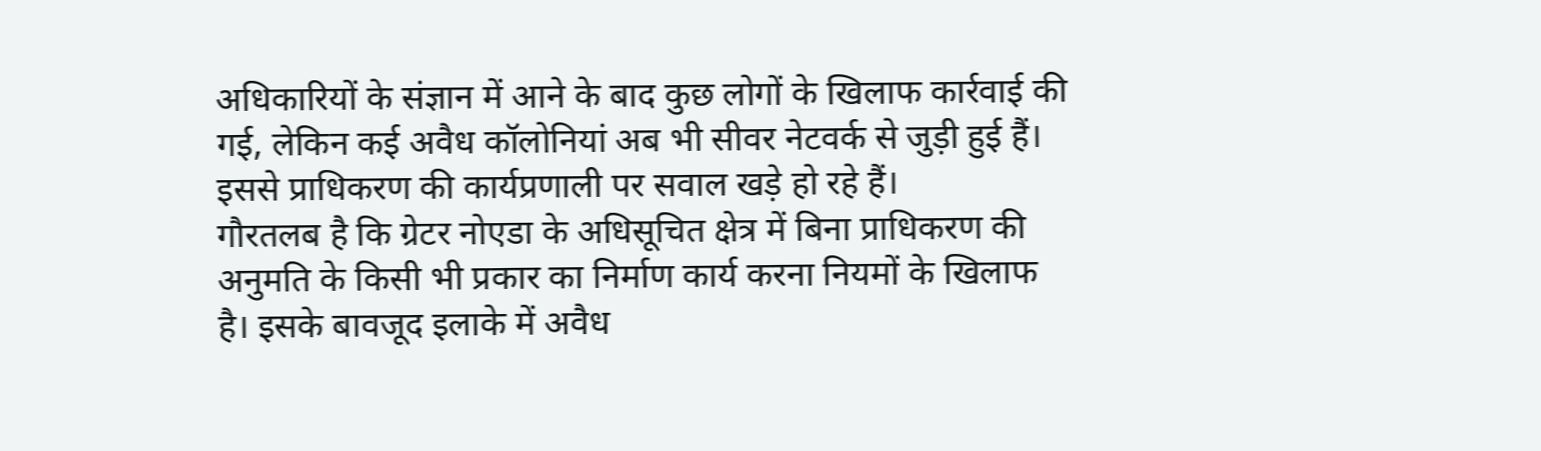अधिकारियों के संज्ञान में आने के बाद कुछ लोगों के खिलाफ कार्रवाई की गई, लेकिन कई अवैध कॉलोनियां अब भी सीवर नेटवर्क से जुड़ी हुई हैं। इससे प्राधिकरण की कार्यप्रणाली पर सवाल खड़े हो रहे हैं।
गौरतलब है कि ग्रेटर नोएडा के अधिसूचित क्षेत्र में बिना प्राधिकरण की अनुमति के किसी भी प्रकार का निर्माण कार्य करना नियमों के खिलाफ है। इसके बावजूद इलाके में अवैध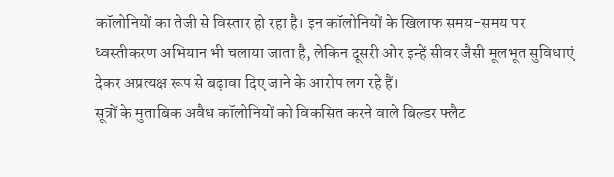कॉलोनियों का तेजी से विस्तार हो रहा है। इन कॉलोनियों के खिलाफ समय-समय पर ध्वस्तीकरण अभियान भी चलाया जाता है, लेकिन दूसरी ओर इन्हें सीवर जैसी मूलभूत सुविधाएं देकर अप्रत्यक्ष रूप से बढ़ावा दिए जाने के आरोप लग रहे हैं।
सूत्रों के मुताबिक अवैध कॉलोनियों को विकसित करने वाले बिल्डर फ्लैट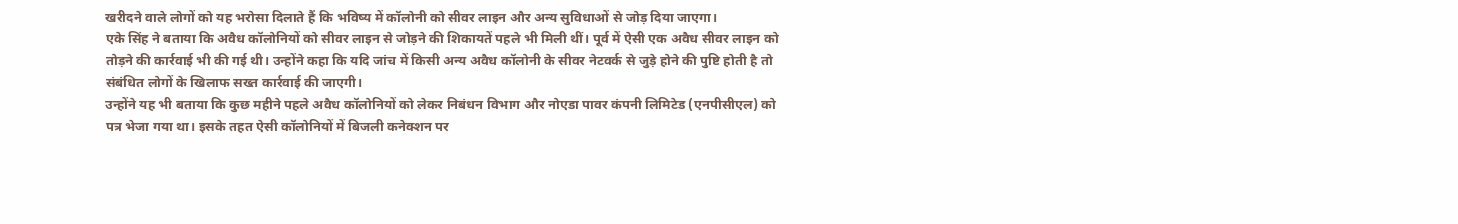खरीदने वाले लोगों को यह भरोसा दिलाते हैं कि भविष्य में कॉलोनी को सीवर लाइन और अन्य सुविधाओं से जोड़ दिया जाएगा।
एके सिंह ने बताया कि अवैध कॉलोनियों को सीवर लाइन से जोड़ने की शिकायतें पहले भी मिली थीं। पूर्व में ऐसी एक अवैध सीवर लाइन को तोड़ने की कार्रवाई भी की गई थी। उन्होंने कहा कि यदि जांच में किसी अन्य अवैध कॉलोनी के सीवर नेटवर्क से जुड़े होने की पुष्टि होती है तो संबंधित लोगों के खिलाफ सख्त कार्रवाई की जाएगी।
उन्होंने यह भी बताया कि कुछ महीने पहले अवैध कॉलोनियों को लेकर निबंधन विभाग और नोएडा पावर कंपनी लिमिटेड (एनपीसीएल) को पत्र भेजा गया था। इसके तहत ऐसी कॉलोनियों में बिजली कनेक्शन पर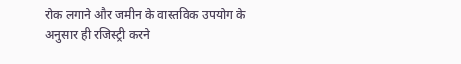रोक लगाने और जमीन के वास्तविक उपयोग के अनुसार ही रजिस्ट्री करने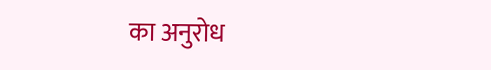का अनुरोध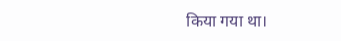किया गया था।